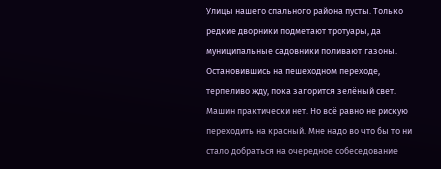Улицы нашего спального района пусты. Только редкие дворники подметают тротуары, да муниципальные садовники поливают газоны. Остановившись на пешеходном переходе, терпеливо жду, пока загорится зелёный свет. Машин практически нет. Но всё равно не рискую переходить на красный. Мне надо во что бы то ни стало добраться на очередное собеседование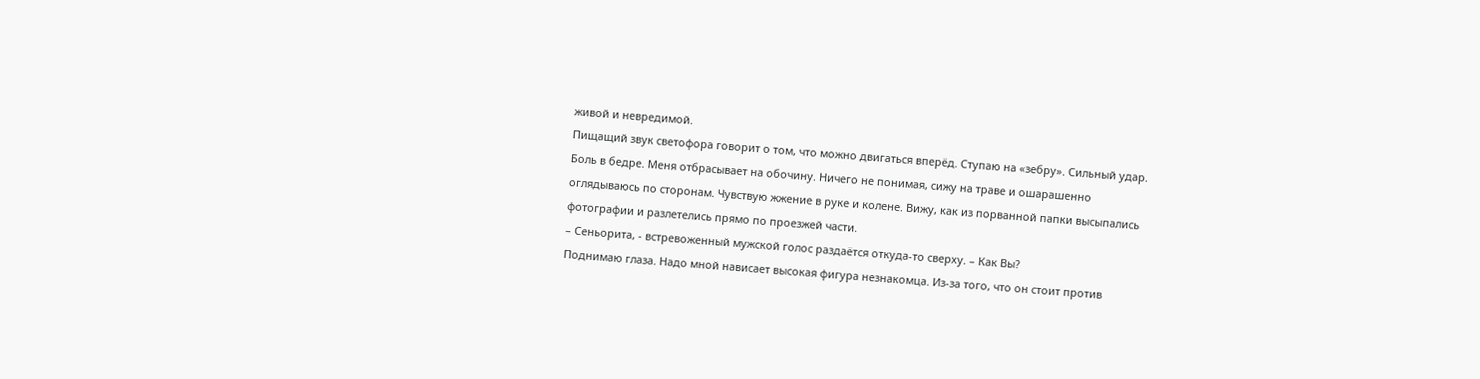живой и невредимой.
Пищащий звук светофора говорит о том, что можно двигаться вперёд. Ступаю на «зебру». Сильный удар. Боль в бедре. Меня отбрасывает на обочину. Ничего не понимая, сижу на траве и ошарашенно оглядываюсь по сторонам. Чувствую жжение в руке и колене. Вижу, как из порванной папки высыпались фотографии и разлетелись прямо по проезжей части.
– Сеньорита, - встревоженный мужской голос раздаётся откуда-то сверху. – Как Вы?
Поднимаю глаза. Надо мной нависает высокая фигура незнакомца. Из-за того, что он стоит против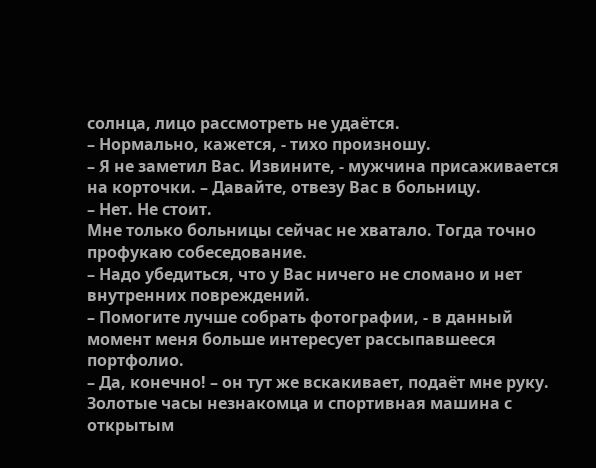солнца, лицо рассмотреть не удаётся.
– Нормально, кажется, - тихо произношу.
– Я не заметил Вас. Извините, - мужчина присаживается на корточки. – Давайте, отвезу Вас в больницу.
– Нет. Не стоит.
Мне только больницы сейчас не хватало. Тогда точно профукаю собеседование.
– Надо убедиться, что у Вас ничего не сломано и нет внутренних повреждений.
– Помогите лучше собрать фотографии, - в данный момент меня больше интересует рассыпавшееся портфолио.
– Да, конечно! – он тут же вскакивает, подаёт мне руку. Золотые часы незнакомца и спортивная машина с открытым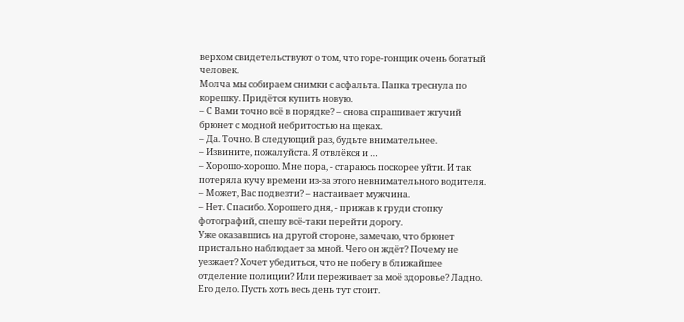верхом свидетельствуют о том, что горе-гонщик очень богатый человек.
Молча мы собираем снимки с асфальта. Папка треснула по корешку. Придётся купить новую.
– С Вами точно всё в порядке? – снова спрашивает жгучий брюнет с модной небритостью на щеках.
– Да. Точно. В следующий раз, будьте внимательнее.
– Извините, пожалуйста. Я отвлёкся и …
– Хорошо-хорошо. Мне пора, - стараюсь поскорее уйти. И так потеряла кучу времени из-за этого невнимательного водителя.
– Может, Вас подвезти? – настаивает мужчина.
– Нет. Спасибо. Хорошего дня, - прижав к груди стопку фотографий, спешу всё-таки перейти дорогу.
Уже оказавшись на другой стороне, замечаю, что брюнет пристально наблюдает за мной. Чего он ждёт? Почему не уезжает? Хочет убедиться, что не побегу в ближайшее отделение полиции? Или переживает за моё здоровье? Ладно. Его дело. Пусть хоть весь день тут стоит.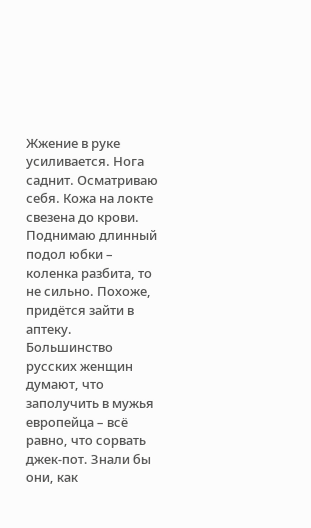Жжение в руке усиливается. Нога саднит. Осматриваю себя. Кожа на локте свезена до крови. Поднимаю длинный подол юбки – коленка разбита, то не сильно. Похоже, придётся зайти в аптеку.
Большинство русских женщин думают, что заполучить в мужья европейца – всё равно, что сорвать джек-пот. Знали бы они, как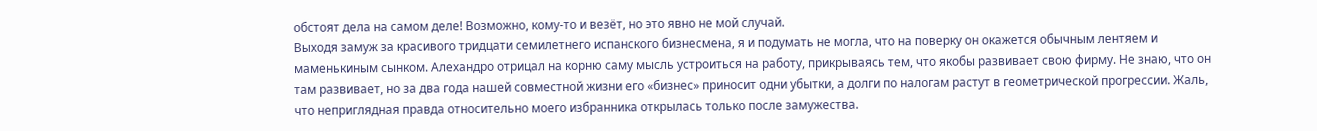обстоят дела на самом деле! Возможно, кому-то и везёт, но это явно не мой случай.
Выходя замуж за красивого тридцати семилетнего испанского бизнесмена, я и подумать не могла, что на поверку он окажется обычным лентяем и маменькиным сынком. Алехандро отрицал на корню саму мысль устроиться на работу, прикрываясь тем, что якобы развивает свою фирму. Не знаю, что он там развивает, но за два года нашей совместной жизни его «бизнес» приносит одни убытки, а долги по налогам растут в геометрической прогрессии. Жаль, что неприглядная правда относительно моего избранника открылась только после замужества.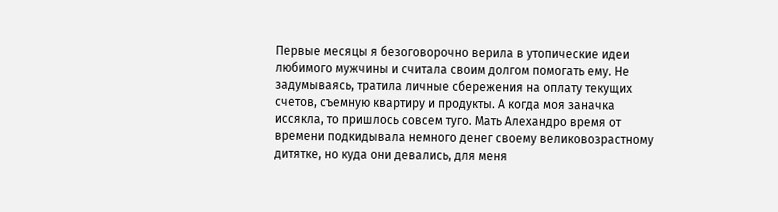Первые месяцы я безоговорочно верила в утопические идеи любимого мужчины и считала своим долгом помогать ему. Не задумываясь, тратила личные сбережения на оплату текущих счетов, съемную квартиру и продукты. А когда моя заначка иссякла, то пришлось совсем туго. Мать Алехандро время от времени подкидывала немного денег своему великовозрастному дитятке, но куда они девались, для меня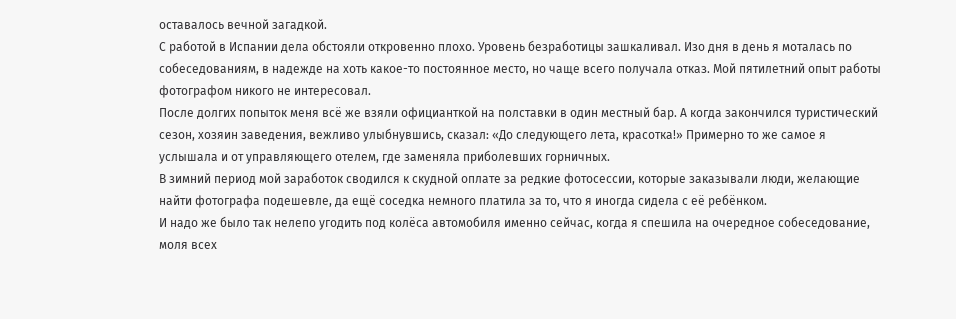оставалось вечной загадкой.
С работой в Испании дела обстояли откровенно плохо. Уровень безработицы зашкаливал. Изо дня в день я моталась по собеседованиям, в надежде на хоть какое-то постоянное место, но чаще всего получала отказ. Мой пятилетний опыт работы фотографом никого не интересовал.
После долгих попыток меня всё же взяли официанткой на полставки в один местный бар. А когда закончился туристический сезон, хозяин заведения, вежливо улыбнувшись, сказал: «До следующего лета, красотка!» Примерно то же самое я услышала и от управляющего отелем, где заменяла приболевших горничных.
В зимний период мой заработок сводился к скудной оплате за редкие фотосессии, которые заказывали люди, желающие найти фотографа подешевле, да ещё соседка немного платила за то, что я иногда сидела с её ребёнком.
И надо же было так нелепо угодить под колёса автомобиля именно сейчас, когда я спешила на очередное собеседование, моля всех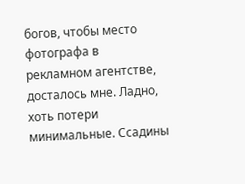богов, чтобы место фотографа в рекламном агентстве, досталось мне. Ладно, хоть потери минимальные. Ссадины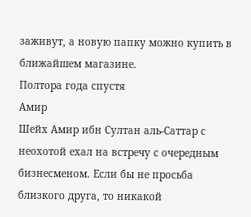заживут, а новую папку можно купить в ближайшем магазине.
Полтора года спустя
Амир
Шейх Амир ибн Султан аль-Саттар с неохотой ехал на встречу с очередным бизнесменом. Если бы не просьба близкого друга, то никакой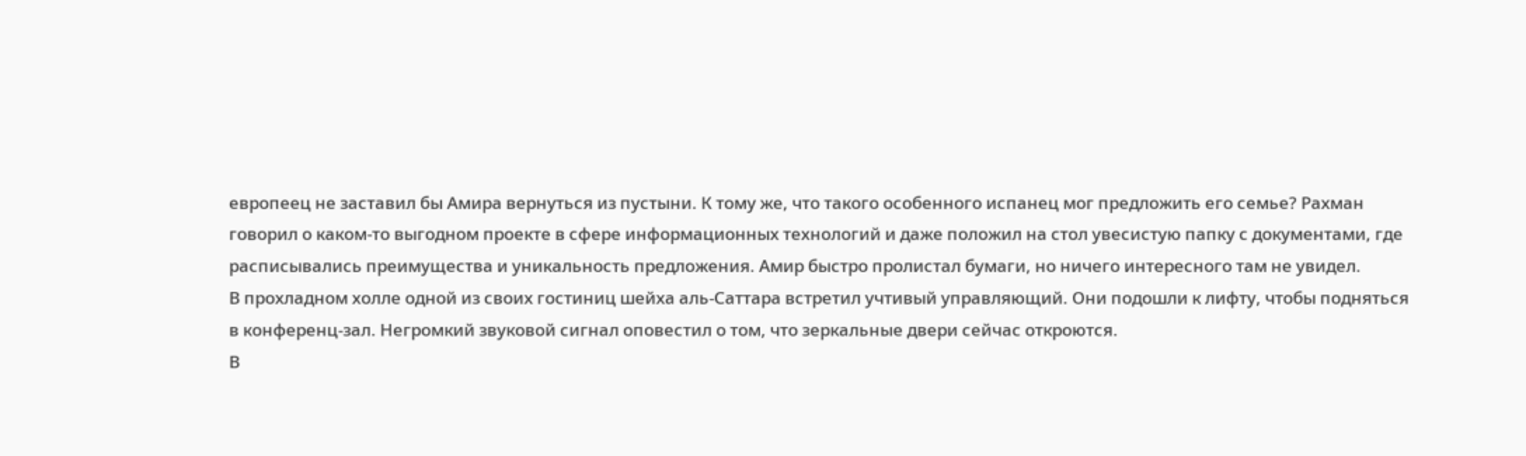европеец не заставил бы Амира вернуться из пустыни. К тому же, что такого особенного испанец мог предложить его семье? Рахман говорил о каком-то выгодном проекте в сфере информационных технологий и даже положил на стол увесистую папку с документами, где расписывались преимущества и уникальность предложения. Амир быстро пролистал бумаги, но ничего интересного там не увидел.
В прохладном холле одной из своих гостиниц шейха аль-Саттара встретил учтивый управляющий. Они подошли к лифту, чтобы подняться в конференц-зал. Негромкий звуковой сигнал оповестил о том, что зеркальные двери сейчас откроются.
В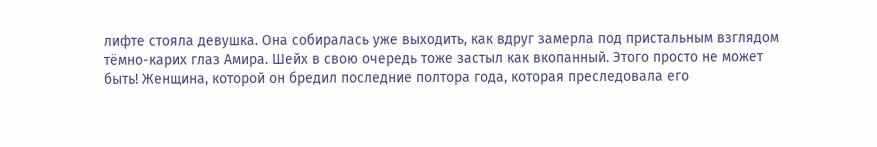лифте стояла девушка. Она собиралась уже выходить, как вдруг замерла под пристальным взглядом тёмно-карих глаз Амира. Шейх в свою очередь тоже застыл как вкопанный. Этого просто не может быть! Женщина, которой он бредил последние полтора года, которая преследовала его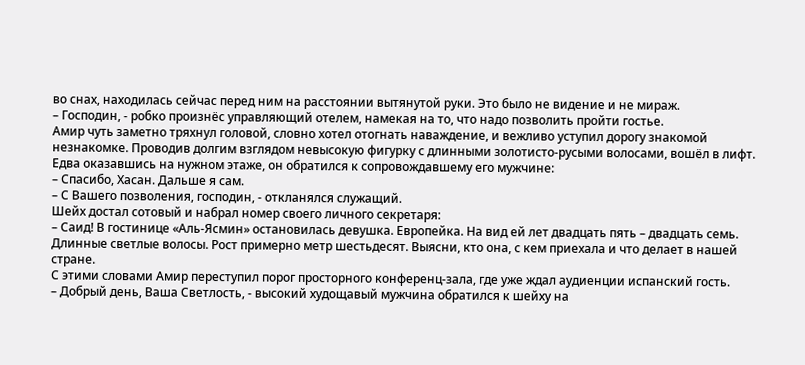во снах, находилась сейчас перед ним на расстоянии вытянутой руки. Это было не видение и не мираж.
– Господин, - робко произнёс управляющий отелем, намекая на то, что надо позволить пройти гостье.
Амир чуть заметно тряхнул головой, словно хотел отогнать наваждение, и вежливо уступил дорогу знакомой незнакомке. Проводив долгим взглядом невысокую фигурку с длинными золотисто-русыми волосами, вошёл в лифт. Едва оказавшись на нужном этаже, он обратился к сопровождавшему его мужчине:
– Спасибо, Хасан. Дальше я сам.
– С Вашего позволения, господин, - откланялся служащий.
Шейх достал сотовый и набрал номер своего личного секретаря:
– Саид! В гостинице «Аль-Ясмин» остановилась девушка. Европейка. На вид ей лет двадцать пять – двадцать семь. Длинные светлые волосы. Рост примерно метр шестьдесят. Выясни, кто она, с кем приехала и что делает в нашей стране.
С этими словами Амир переступил порог просторного конференц-зала, где уже ждал аудиенции испанский гость.
– Добрый день, Ваша Светлость, - высокий худощавый мужчина обратился к шейху на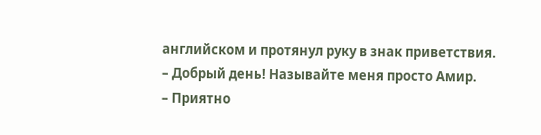английском и протянул руку в знак приветствия.
– Добрый день! Называйте меня просто Амир.
– Приятно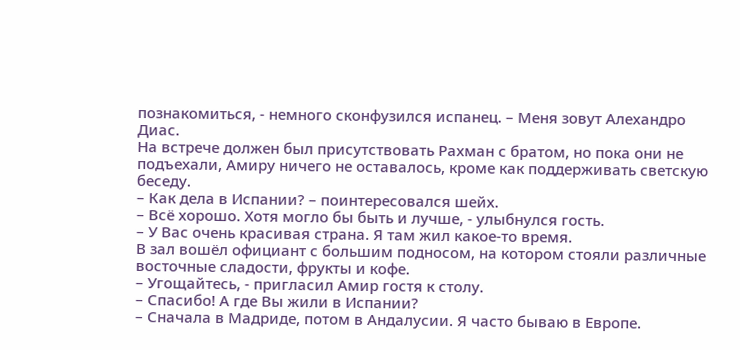познакомиться, - немного сконфузился испанец. – Меня зовут Алехандро Диас.
На встрече должен был присутствовать Рахман с братом, но пока они не подъехали, Амиру ничего не оставалось, кроме как поддерживать светскую беседу.
– Как дела в Испании? – поинтересовался шейх.
– Всё хорошо. Хотя могло бы быть и лучше, - улыбнулся гость.
– У Вас очень красивая страна. Я там жил какое-то время.
В зал вошёл официант с большим подносом, на котором стояли различные восточные сладости, фрукты и кофе.
– Угощайтесь, - пригласил Амир гостя к столу.
– Спасибо! А где Вы жили в Испании?
– Сначала в Мадриде, потом в Андалусии. Я часто бываю в Европе.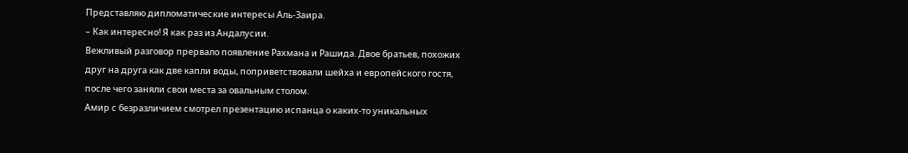Представляю дипломатические интересы Аль-Заира.
– Как интересно! Я как раз из Андалусии.
Вежливый разговор прервало появление Рахмана и Рашида. Двое братьев, похожих друг на друга как две капли воды, поприветствовали шейха и европейского гостя, после чего заняли свои места за овальным столом.
Амир с безразличием смотрел презентацию испанца о каких-то уникальных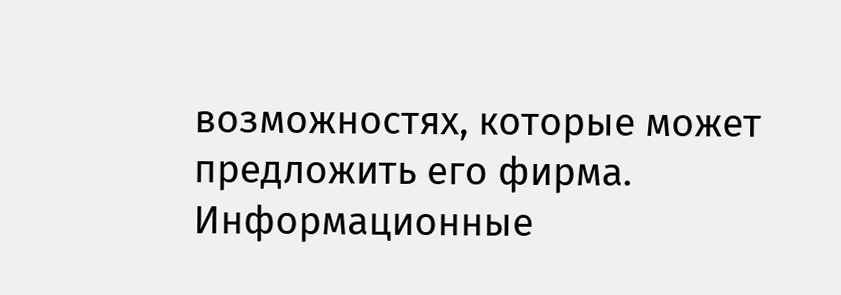возможностях, которые может предложить его фирма. Информационные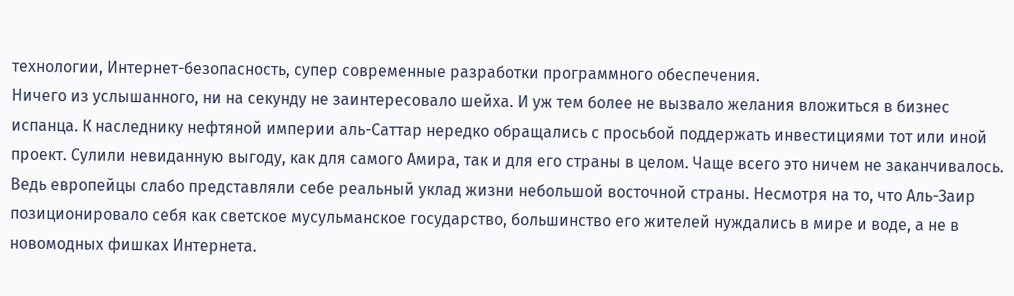технологии, Интернет-безопасность, супер современные разработки программного обеспечения.
Ничего из услышанного, ни на секунду не заинтересовало шейха. И уж тем более не вызвало желания вложиться в бизнес испанца. К наследнику нефтяной империи аль-Саттар нередко обращались с просьбой поддержать инвестициями тот или иной проект. Сулили невиданную выгоду, как для самого Амира, так и для его страны в целом. Чаще всего это ничем не заканчивалось. Ведь европейцы слабо представляли себе реальный уклад жизни небольшой восточной страны. Несмотря на то, что Аль-Заир позиционировало себя как светское мусульманское государство, большинство его жителей нуждались в мире и воде, а не в новомодных фишках Интернета.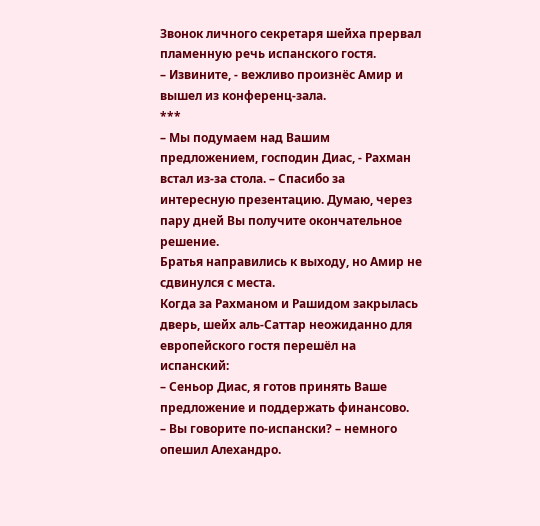Звонок личного секретаря шейха прервал пламенную речь испанского гостя.
– Извините, - вежливо произнёс Амир и вышел из конференц-зала.
***
– Мы подумаем над Вашим предложением, господин Диас, - Рахман встал из-за стола. – Спасибо за интересную презентацию. Думаю, через пару дней Вы получите окончательное решение.
Братья направились к выходу, но Амир не сдвинулся с места.
Когда за Рахманом и Рашидом закрылась дверь, шейх аль-Саттар неожиданно для европейского гостя перешёл на испанский:
– Сеньор Диас, я готов принять Ваше предложение и поддержать финансово.
– Вы говорите по-испански? – немного опешил Алехандро.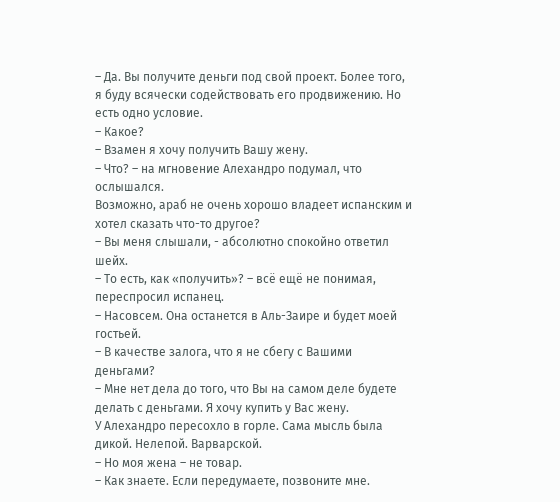– Да. Вы получите деньги под свой проект. Более того, я буду всячески содействовать его продвижению. Но есть одно условие.
– Какое?
– Взамен я хочу получить Вашу жену.
– Что? – на мгновение Алехандро подумал, что ослышался.
Возможно, араб не очень хорошо владеет испанским и хотел сказать что-то другое?
– Вы меня слышали, - абсолютно спокойно ответил шейх.
– То есть, как «получить»? – всё ещё не понимая, переспросил испанец.
– Насовсем. Она останется в Аль-Заире и будет моей гостьей.
– В качестве залога, что я не сбегу с Вашими деньгами?
– Мне нет дела до того, что Вы на самом деле будете делать с деньгами. Я хочу купить у Вас жену.
У Алехандро пересохло в горле. Сама мысль была дикой. Нелепой. Варварской.
– Но моя жена – не товар.
– Как знаете. Если передумаете, позвоните мне.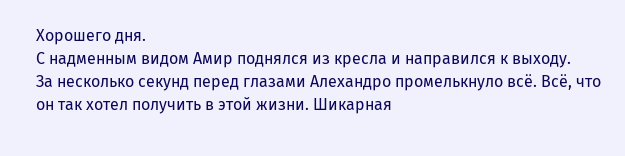Хорошего дня.
С надменным видом Амир поднялся из кресла и направился к выходу.
За несколько секунд перед глазами Алехандро промелькнуло всё. Всё, что он так хотел получить в этой жизни. Шикарная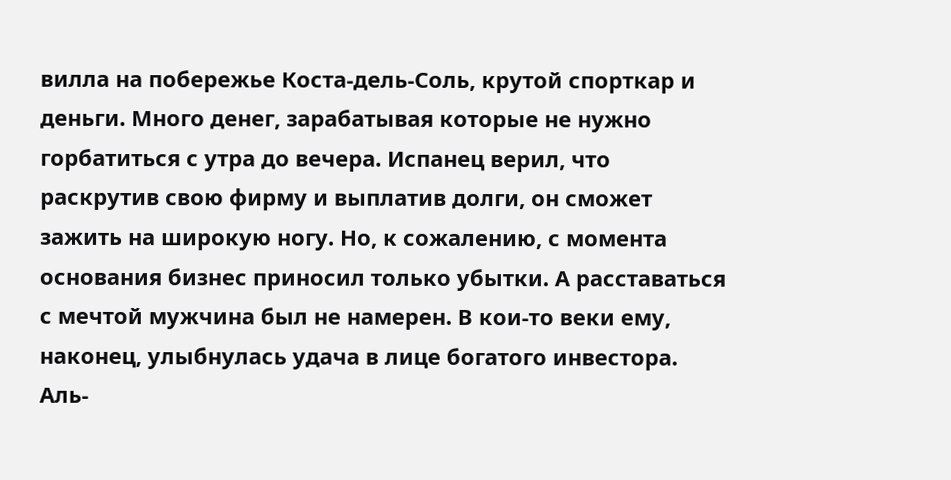вилла на побережье Коста-дель-Соль, крутой спорткар и деньги. Много денег, зарабатывая которые не нужно горбатиться с утра до вечера. Испанец верил, что раскрутив свою фирму и выплатив долги, он сможет зажить на широкую ногу. Но, к сожалению, с момента основания бизнес приносил только убытки. А расставаться с мечтой мужчина был не намерен. В кои-то веки ему, наконец, улыбнулась удача в лице богатого инвестора. Аль-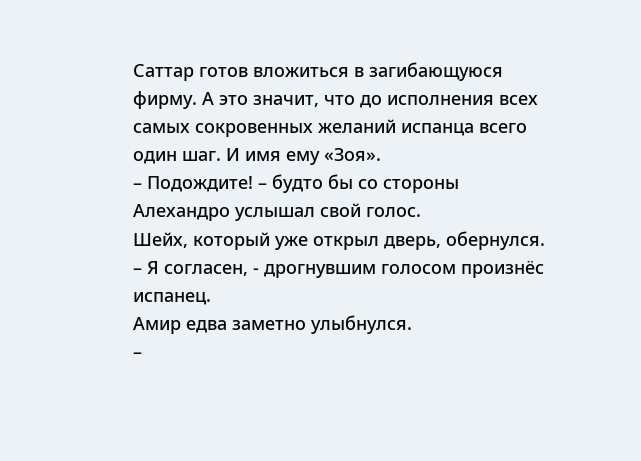Саттар готов вложиться в загибающуюся фирму. А это значит, что до исполнения всех самых сокровенных желаний испанца всего один шаг. И имя ему «Зоя».
– Подождите! – будто бы со стороны Алехандро услышал свой голос.
Шейх, который уже открыл дверь, обернулся.
– Я согласен, - дрогнувшим голосом произнёс испанец.
Амир едва заметно улыбнулся.
–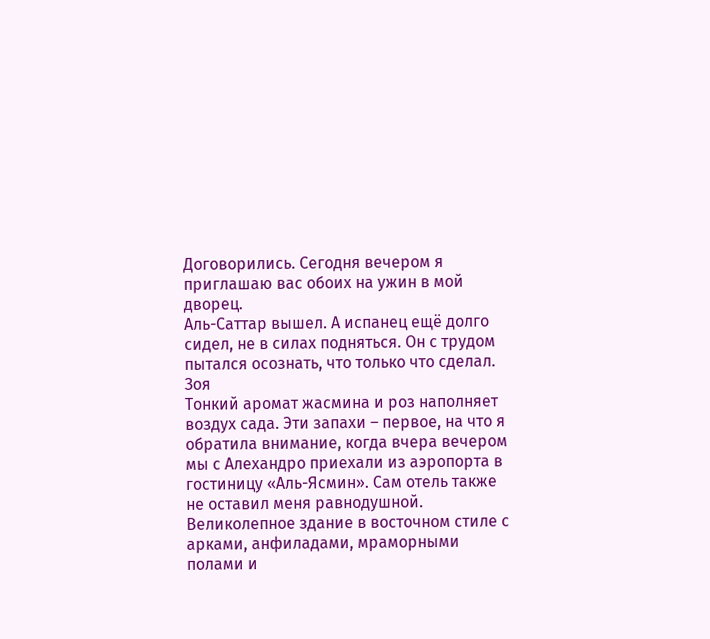Договорились. Сегодня вечером я приглашаю вас обоих на ужин в мой дворец.
Аль-Саттар вышел. А испанец ещё долго сидел, не в силах подняться. Он с трудом пытался осознать, что только что сделал.
Зоя
Тонкий аромат жасмина и роз наполняет воздух сада. Эти запахи – первое, на что я обратила внимание, когда вчера вечером мы с Алехандро приехали из аэропорта в гостиницу «Аль-Ясмин». Сам отель также не оставил меня равнодушной. Великолепное здание в восточном стиле с арками, анфиладами, мраморными полами и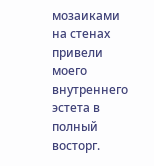мозаиками на стенах привели моего внутреннего эстета в полный восторг.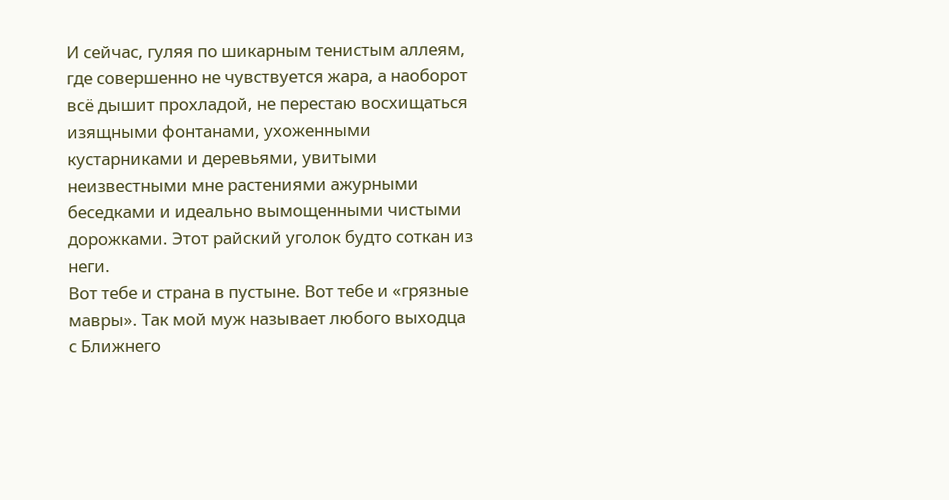И сейчас, гуляя по шикарным тенистым аллеям, где совершенно не чувствуется жара, а наоборот всё дышит прохладой, не перестаю восхищаться изящными фонтанами, ухоженными кустарниками и деревьями, увитыми неизвестными мне растениями ажурными беседками и идеально вымощенными чистыми дорожками. Этот райский уголок будто соткан из неги.
Вот тебе и страна в пустыне. Вот тебе и «грязные мавры». Так мой муж называет любого выходца с Ближнего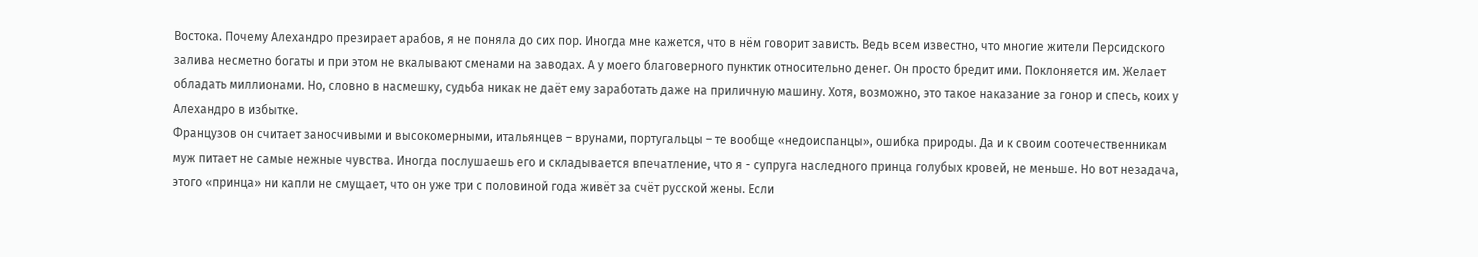Востока. Почему Алехандро презирает арабов, я не поняла до сих пор. Иногда мне кажется, что в нём говорит зависть. Ведь всем известно, что многие жители Персидского залива несметно богаты и при этом не вкалывают сменами на заводах. А у моего благоверного пунктик относительно денег. Он просто бредит ими. Поклоняется им. Желает обладать миллионами. Но, словно в насмешку, судьба никак не даёт ему заработать даже на приличную машину. Хотя, возможно, это такое наказание за гонор и спесь, коих у Алехандро в избытке.
Французов он считает заносчивыми и высокомерными, итальянцев – врунами, португальцы – те вообще «недоиспанцы», ошибка природы. Да и к своим соотечественникам муж питает не самые нежные чувства. Иногда послушаешь его и складывается впечатление, что я - супруга наследного принца голубых кровей, не меньше. Но вот незадача, этого «принца» ни капли не смущает, что он уже три с половиной года живёт за счёт русской жены. Если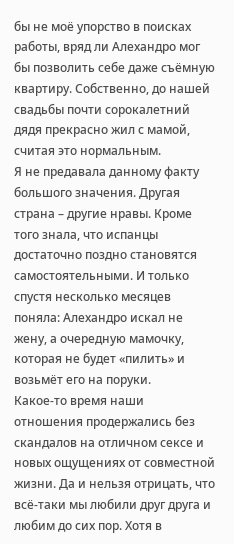бы не моё упорство в поисках работы, вряд ли Алехандро мог бы позволить себе даже съёмную квартиру. Собственно, до нашей свадьбы почти сорокалетний дядя прекрасно жил с мамой, считая это нормальным.
Я не предавала данному факту большого значения. Другая страна – другие нравы. Кроме того знала, что испанцы достаточно поздно становятся самостоятельными. И только спустя несколько месяцев поняла: Алехандро искал не жену, а очередную мамочку, которая не будет «пилить» и возьмёт его на поруки.
Какое-то время наши отношения продержались без скандалов на отличном сексе и новых ощущениях от совместной жизни. Да и нельзя отрицать, что всё-таки мы любили друг друга и любим до сих пор. Хотя в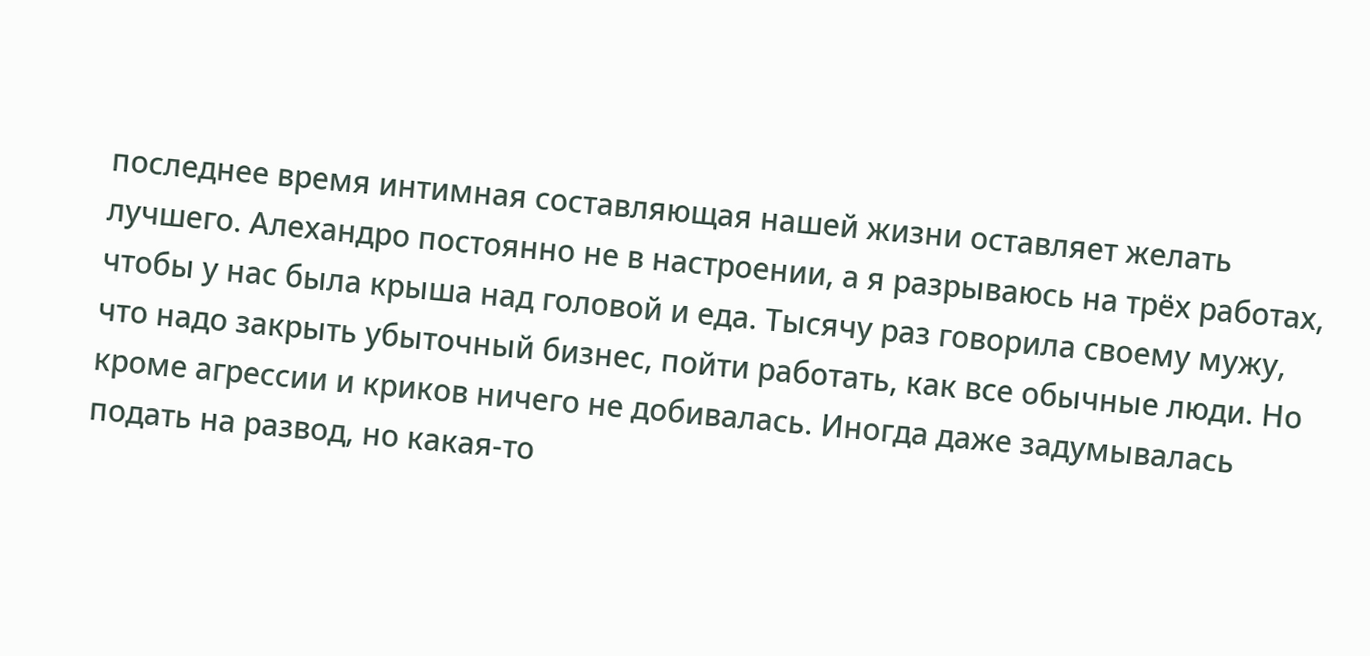последнее время интимная составляющая нашей жизни оставляет желать лучшего. Алехандро постоянно не в настроении, а я разрываюсь на трёх работах, чтобы у нас была крыша над головой и еда. Тысячу раз говорила своему мужу, что надо закрыть убыточный бизнес, пойти работать, как все обычные люди. Но кроме агрессии и криков ничего не добивалась. Иногда даже задумывалась подать на развод, но какая-то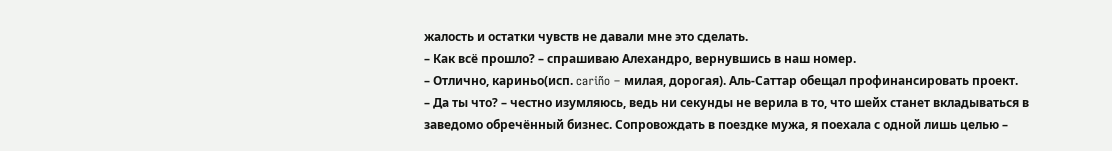жалость и остатки чувств не давали мне это сделать.
– Как всё прошло? – спрашиваю Алехандро, вернувшись в наш номер.
– Отлично, кариньо(исп. cariño – милая, дорогая). Аль-Саттар обещал профинансировать проект.
– Да ты что? – честно изумляюсь, ведь ни секунды не верила в то, что шейх станет вкладываться в заведомо обречённый бизнес. Сопровождать в поездке мужа, я поехала с одной лишь целью –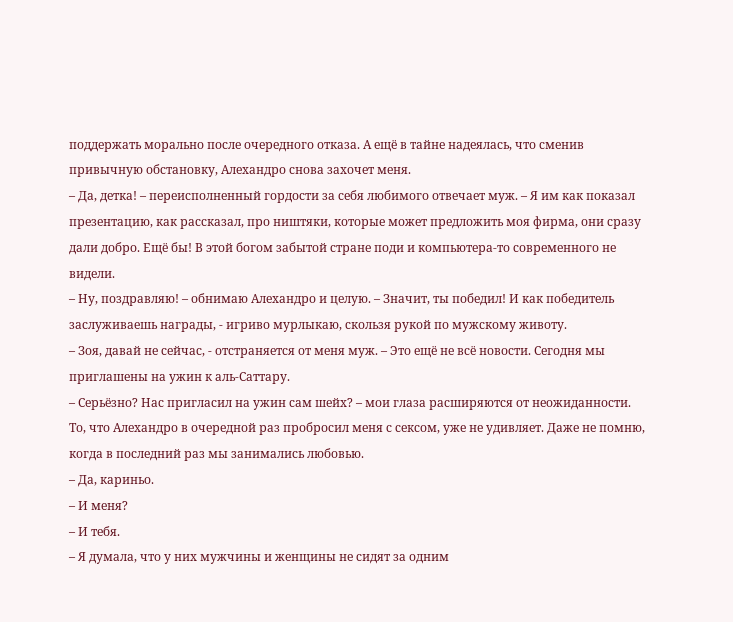поддержать морально после очередного отказа. А ещё в тайне надеялась, что сменив привычную обстановку, Алехандро снова захочет меня.
– Да, детка! – переисполненный гордости за себя любимого отвечает муж. – Я им как показал презентацию, как рассказал, про ништяки, которые может предложить моя фирма, они сразу дали добро. Ещё бы! В этой богом забытой стране поди и компьютера-то современного не видели.
– Ну, поздравляю! – обнимаю Алехандро и целую. – Значит, ты победил! И как победитель заслуживаешь награды, - игриво мурлыкаю, скользя рукой по мужскому животу.
– Зоя, давай не сейчас, - отстраняется от меня муж. – Это ещё не всё новости. Сегодня мы приглашены на ужин к аль-Саттару.
– Серьёзно? Нас пригласил на ужин сам шейх? – мои глаза расширяются от неожиданности. То, что Алехандро в очередной раз пробросил меня с сексом, уже не удивляет. Даже не помню, когда в последний раз мы занимались любовью.
– Да, кариньо.
– И меня?
– И тебя.
– Я думала, что у них мужчины и женщины не сидят за одним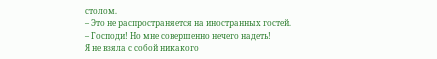столом.
– Это не распространяется на иностранных гостей.
– Господи! Но мне совершенно нечего надеть!
Я не взяла с собой никакого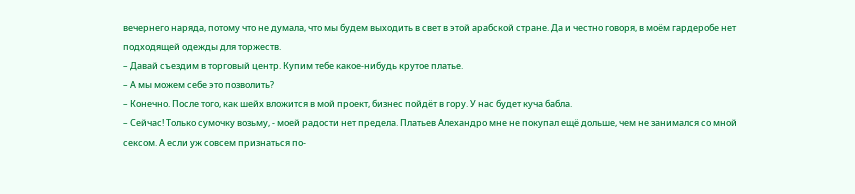вечернего наряда, потому что не думала, что мы будем выходить в свет в этой арабской стране. Да и честно говоря, в моём гардеробе нет подходящей одежды для торжеств.
– Давай съездим в торговый центр. Купим тебе какое-нибудь крутое платье.
– А мы можем себе это позволить?
– Конечно. После того, как шейх вложится в мой проект, бизнес пойдёт в гору. У нас будет куча бабла.
– Сейчас! Только сумочку возьму, - моей радости нет предела. Платьев Алехандро мне не покупал ещё дольше, чем не занимался со мной сексом. А если уж совсем признаться по-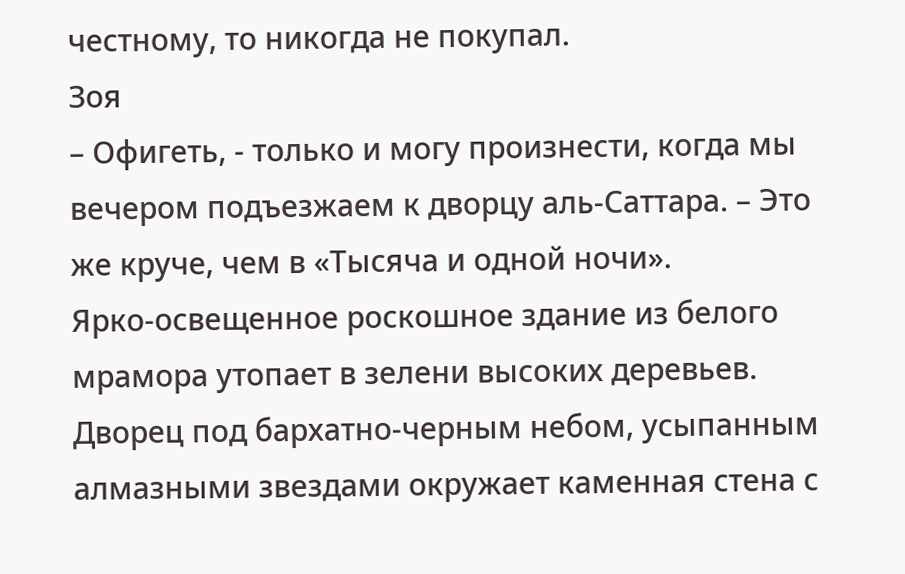честному, то никогда не покупал.
Зоя
– Офигеть, - только и могу произнести, когда мы вечером подъезжаем к дворцу аль-Саттара. – Это же круче, чем в «Тысяча и одной ночи».
Ярко-освещенное роскошное здание из белого мрамора утопает в зелени высоких деревьев. Дворец под бархатно-черным небом, усыпанным алмазными звездами окружает каменная стена с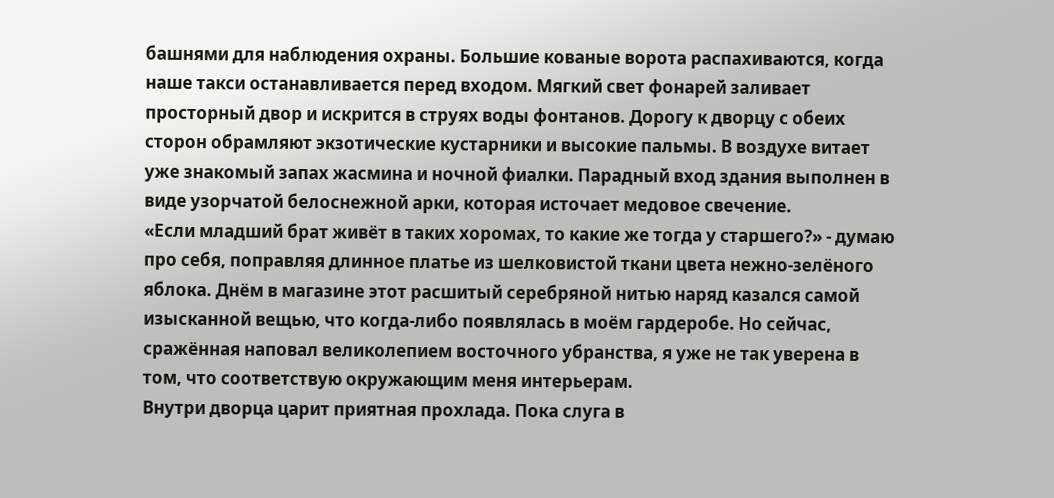башнями для наблюдения охраны. Большие кованые ворота распахиваются, когда наше такси останавливается перед входом. Мягкий свет фонарей заливает просторный двор и искрится в струях воды фонтанов. Дорогу к дворцу с обеих сторон обрамляют экзотические кустарники и высокие пальмы. В воздухе витает уже знакомый запах жасмина и ночной фиалки. Парадный вход здания выполнен в виде узорчатой белоснежной арки, которая источает медовое свечение.
«Если младший брат живёт в таких хоромах, то какие же тогда у старшего?» - думаю про себя, поправляя длинное платье из шелковистой ткани цвета нежно-зелёного яблока. Днём в магазине этот расшитый серебряной нитью наряд казался самой изысканной вещью, что когда-либо появлялась в моём гардеробе. Но сейчас, сражённая наповал великолепием восточного убранства, я уже не так уверена в том, что соответствую окружающим меня интерьерам.
Внутри дворца царит приятная прохлада. Пока слуга в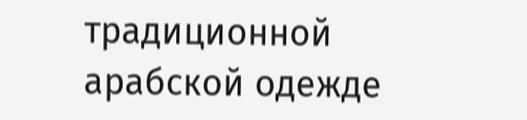традиционной арабской одежде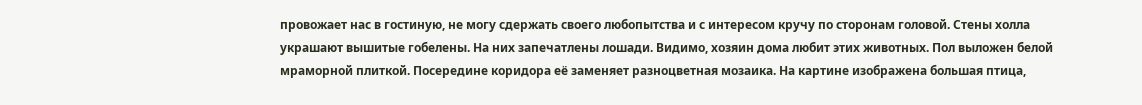провожает нас в гостиную, не могу сдержать своего любопытства и с интересом кручу по сторонам головой. Стены холла украшают вышитые гобелены. На них запечатлены лошади. Видимо, хозяин дома любит этих животных. Пол выложен белой мраморной плиткой. Посередине коридора её заменяет разноцветная мозаика. На картине изображена большая птица,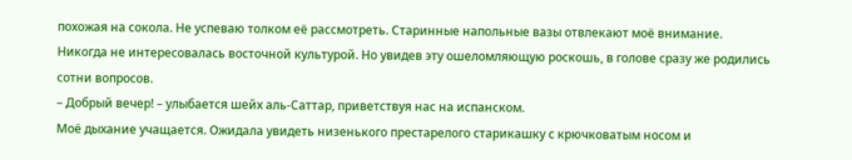похожая на сокола. Не успеваю толком её рассмотреть. Старинные напольные вазы отвлекают моё внимание. Никогда не интересовалась восточной культурой. Но увидев эту ошеломляющую роскошь, в голове сразу же родились сотни вопросов.
– Добрый вечер! – улыбается шейх аль-Саттар, приветствуя нас на испанском.
Моё дыхание учащается. Ожидала увидеть низенького престарелого старикашку с крючковатым носом и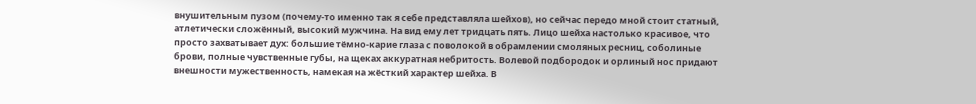внушительным пузом (почему-то именно так я себе представляла шейхов), но сейчас передо мной стоит статный, атлетически сложённый, высокий мужчина. На вид ему лет тридцать пять. Лицо шейха настолько красивое, что просто захватывает дух: большие тёмно-карие глаза с поволокой в обрамлении смоляных ресниц, соболиные брови, полные чувственные губы, на щеках аккуратная небритость. Волевой подбородок и орлиный нос придают внешности мужественность, намекая на жёсткий характер шейха. В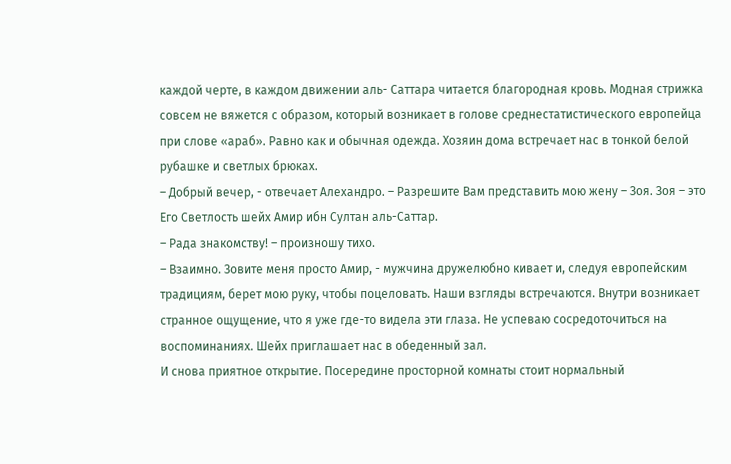каждой черте, в каждом движении аль- Саттара читается благородная кровь. Модная стрижка совсем не вяжется с образом, который возникает в голове среднестатистического европейца при слове «араб». Равно как и обычная одежда. Хозяин дома встречает нас в тонкой белой рубашке и светлых брюках.
– Добрый вечер, - отвечает Алехандро. – Разрешите Вам представить мою жену – Зоя. Зоя – это Его Светлость шейх Амир ибн Султан аль-Саттар.
– Рада знакомству! – произношу тихо.
– Взаимно. Зовите меня просто Амир, - мужчина дружелюбно кивает и, следуя европейским традициям, берет мою руку, чтобы поцеловать. Наши взгляды встречаются. Внутри возникает странное ощущение, что я уже где-то видела эти глаза. Не успеваю сосредоточиться на воспоминаниях. Шейх приглашает нас в обеденный зал.
И снова приятное открытие. Посередине просторной комнаты стоит нормальный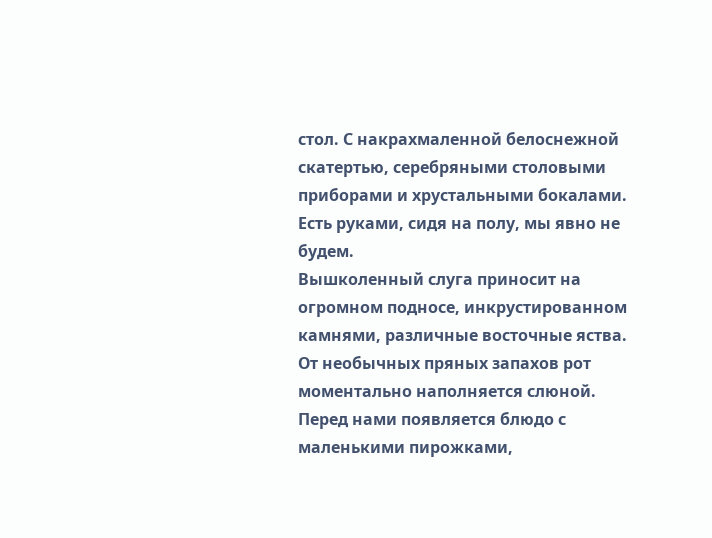стол. С накрахмаленной белоснежной скатертью, серебряными столовыми приборами и хрустальными бокалами. Есть руками, сидя на полу, мы явно не будем.
Вышколенный слуга приносит на огромном подносе, инкрустированном камнями, различные восточные яства. От необычных пряных запахов рот моментально наполняется слюной. Перед нами появляется блюдо с маленькими пирожками,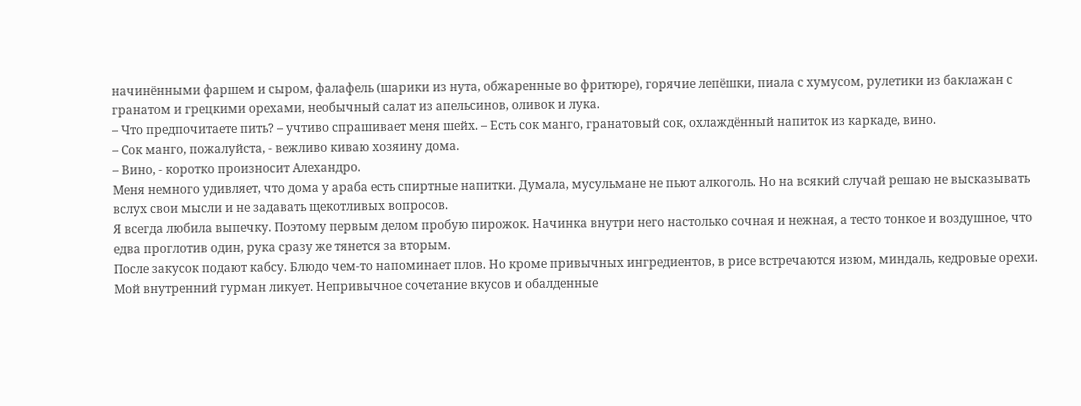начинёнными фаршем и сыром, фалафель (шарики из нута, обжаренные во фритюре), горячие лепёшки, пиала с хумусом, рулетики из баклажан с гранатом и грецкими орехами, необычный салат из апельсинов, оливок и лука.
– Что предпочитаете пить? – учтиво спрашивает меня шейх. – Есть сок манго, гранатовый сок, охлаждённый напиток из каркаде, вино.
– Сок манго, пожалуйста, - вежливо киваю хозяину дома.
– Вино, - коротко произносит Алехандро.
Меня немного удивляет, что дома у араба есть спиртные напитки. Думала, мусульмане не пьют алкоголь. Но на всякий случай решаю не высказывать вслух свои мысли и не задавать щекотливых вопросов.
Я всегда любила выпечку. Поэтому первым делом пробую пирожок. Начинка внутри него настолько сочная и нежная, а тесто тонкое и воздушное, что едва проглотив один, рука сразу же тянется за вторым.
После закусок подают кабсу. Блюдо чем-то напоминает плов. Но кроме привычных ингредиентов, в рисе встречаются изюм, миндаль, кедровые орехи. Мой внутренний гурман ликует. Непривычное сочетание вкусов и обалденные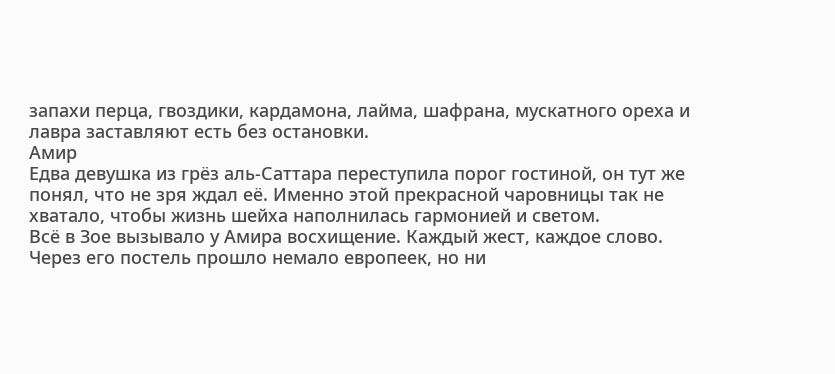запахи перца, гвоздики, кардамона, лайма, шафрана, мускатного ореха и лавра заставляют есть без остановки.
Амир
Едва девушка из грёз аль-Саттара переступила порог гостиной, он тут же понял, что не зря ждал её. Именно этой прекрасной чаровницы так не хватало, чтобы жизнь шейха наполнилась гармонией и светом.
Всё в Зое вызывало у Амира восхищение. Каждый жест, каждое слово. Через его постель прошло немало европеек, но ни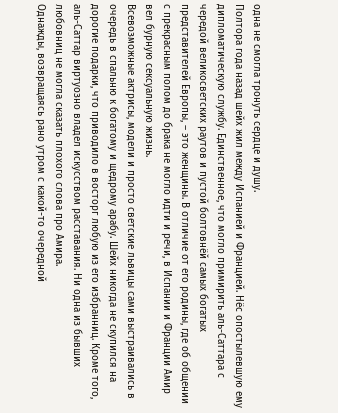одна не смогла тронуть сердце и душу.
Полтора года назад шейх жил между Испанией и Францией. Нёс опостылевшую ему дипломатическую службу. Единственное, что могло примирить аль-Саттара с чередой великосветских раутов и пустой болтовнёй самых богатых представителей Европы, – это женщины. В отличие от его родины, где об общении с прекрасным полом до брака не могло идти и речи, в Испании и Франции Амир вел бурную сексуальную жизнь.
Всевозможные актрисы, модели и просто светские львицы сами выстраивались в очередь в спальню к богатому и щедрому арабу. Шейх никогда не скупился на дорогие подарки, что приводило в восторг любую из его избранниц. Кроме того, аль-Саттар виртуозно владел искусством расставания. Ни одна из бывших любовниц не могла сказать плохого слова про Амира.
Однажды, возвращаясь рано утром с какой-то очередной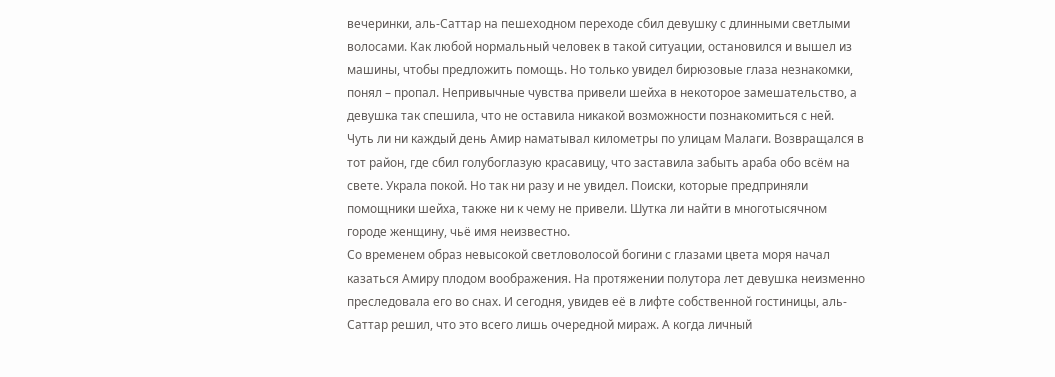вечеринки, аль-Саттар на пешеходном переходе сбил девушку с длинными светлыми волосами. Как любой нормальный человек в такой ситуации, остановился и вышел из машины, чтобы предложить помощь. Но только увидел бирюзовые глаза незнакомки, понял – пропал. Непривычные чувства привели шейха в некоторое замешательство, а девушка так спешила, что не оставила никакой возможности познакомиться с ней.
Чуть ли ни каждый день Амир наматывал километры по улицам Малаги. Возвращался в тот район, где сбил голубоглазую красавицу, что заставила забыть араба обо всём на свете. Украла покой. Но так ни разу и не увидел. Поиски, которые предприняли помощники шейха, также ни к чему не привели. Шутка ли найти в многотысячном городе женщину, чьё имя неизвестно.
Со временем образ невысокой светловолосой богини с глазами цвета моря начал казаться Амиру плодом воображения. На протяжении полутора лет девушка неизменно преследовала его во снах. И сегодня, увидев её в лифте собственной гостиницы, аль-Саттар решил, что это всего лишь очередной мираж. А когда личный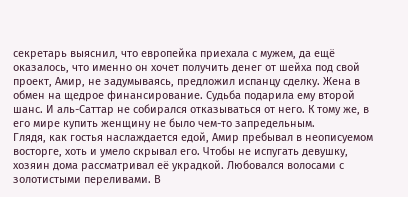секретарь выяснил, что европейка приехала с мужем, да ещё оказалось, что именно он хочет получить денег от шейха под свой проект, Амир, не задумываясь, предложил испанцу сделку. Жена в обмен на щедрое финансирование. Судьба подарила ему второй шанс. И аль-Саттар не собирался отказываться от него. К тому же, в его мире купить женщину не было чем-то запредельным.
Глядя, как гостья наслаждается едой, Амир пребывал в неописуемом восторге, хоть и умело скрывал его. Чтобы не испугать девушку, хозяин дома рассматривал её украдкой. Любовался волосами с золотистыми переливами. В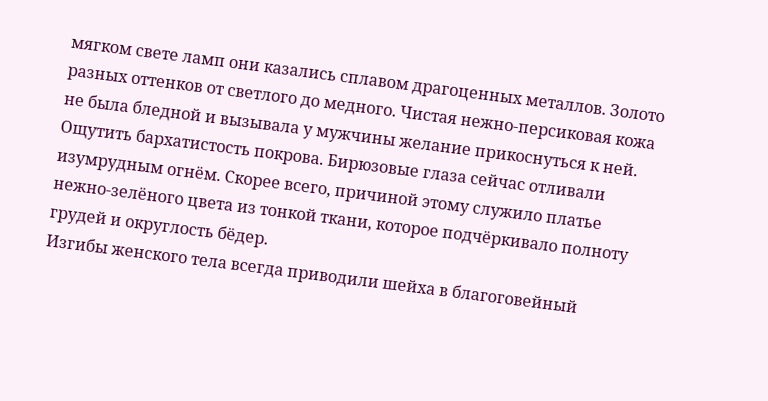мягком свете ламп они казались сплавом драгоценных металлов. Золото разных оттенков от светлого до медного. Чистая нежно-персиковая кожа не была бледной и вызывала у мужчины желание прикоснуться к ней. Ощутить бархатистость покрова. Бирюзовые глаза сейчас отливали изумрудным огнём. Скорее всего, причиной этому служило платье нежно-зелёного цвета из тонкой ткани, которое подчёркивало полноту грудей и округлость бёдер.
Изгибы женского тела всегда приводили шейха в благоговейный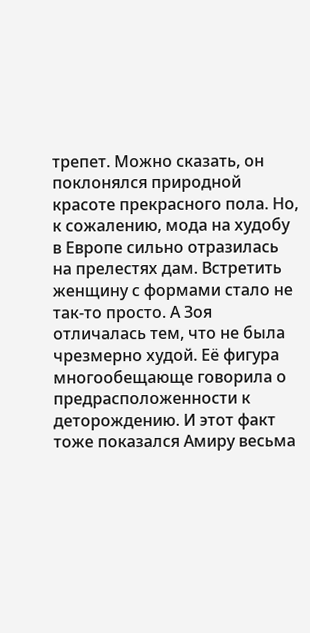трепет. Можно сказать, он поклонялся природной красоте прекрасного пола. Но, к сожалению, мода на худобу в Европе сильно отразилась на прелестях дам. Встретить женщину с формами стало не так-то просто. А Зоя отличалась тем, что не была чрезмерно худой. Её фигура многообещающе говорила о предрасположенности к деторождению. И этот факт тоже показался Амиру весьма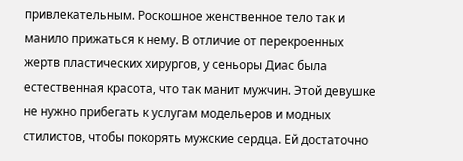привлекательным. Роскошное женственное тело так и манило прижаться к нему. В отличие от перекроенных жертв пластических хирургов, у сеньоры Диас была естественная красота, что так манит мужчин. Этой девушке не нужно прибегать к услугам модельеров и модных стилистов, чтобы покорять мужские сердца. Ей достаточно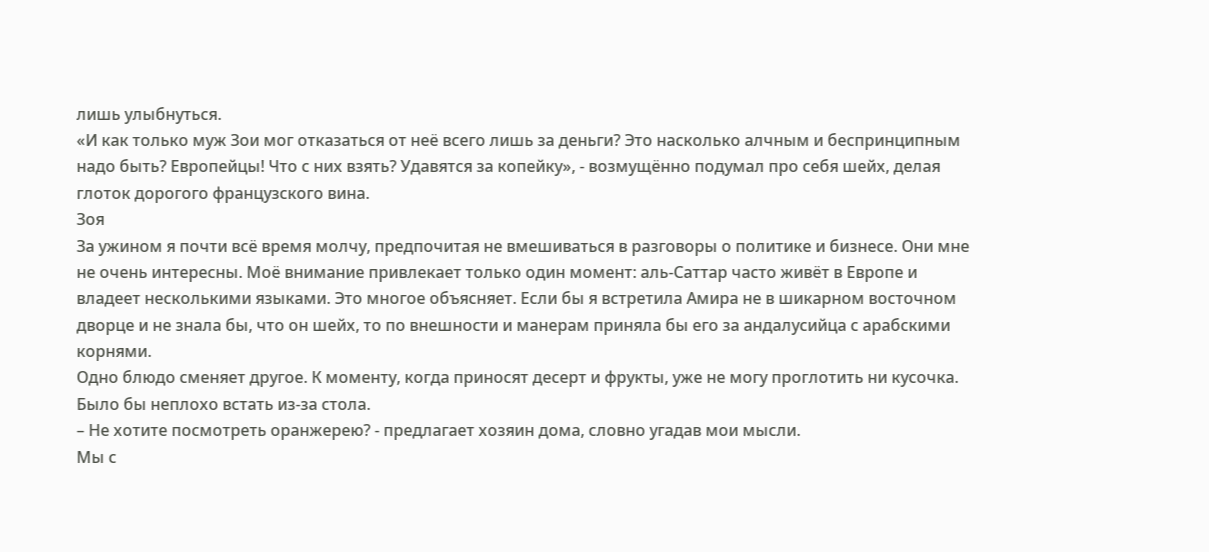лишь улыбнуться.
«И как только муж Зои мог отказаться от неё всего лишь за деньги? Это насколько алчным и беспринципным надо быть? Европейцы! Что с них взять? Удавятся за копейку», - возмущённо подумал про себя шейх, делая глоток дорогого французского вина.
Зоя
За ужином я почти всё время молчу, предпочитая не вмешиваться в разговоры о политике и бизнесе. Они мне не очень интересны. Моё внимание привлекает только один момент: аль-Саттар часто живёт в Европе и владеет несколькими языками. Это многое объясняет. Если бы я встретила Амира не в шикарном восточном дворце и не знала бы, что он шейх, то по внешности и манерам приняла бы его за андалусийца с арабскими корнями.
Одно блюдо сменяет другое. К моменту, когда приносят десерт и фрукты, уже не могу проглотить ни кусочка. Было бы неплохо встать из-за стола.
– Не хотите посмотреть оранжерею? - предлагает хозяин дома, словно угадав мои мысли.
Мы с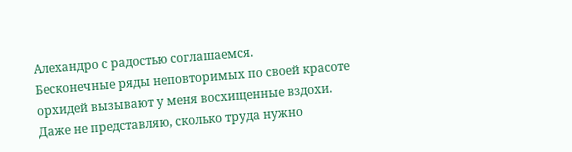Алехандро с радостью соглашаемся.
Бесконечные ряды неповторимых по своей красоте орхидей вызывают у меня восхищенные вздохи. Даже не представляю, сколько труда нужно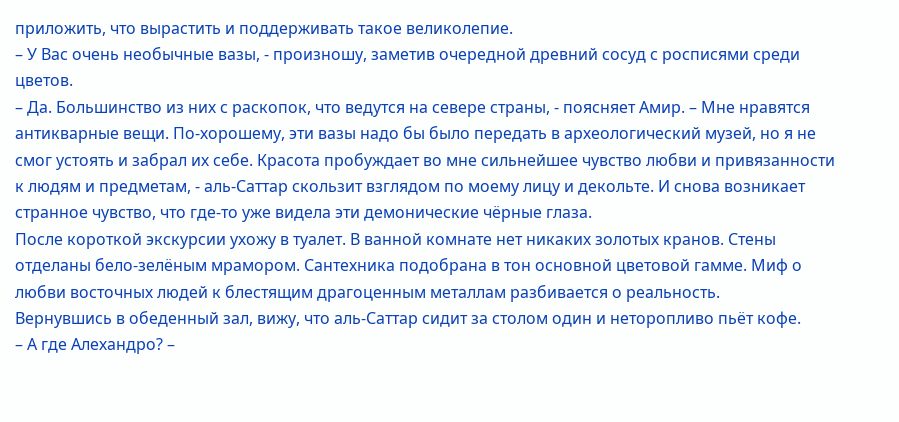приложить, что вырастить и поддерживать такое великолепие.
– У Вас очень необычные вазы, - произношу, заметив очередной древний сосуд с росписями среди цветов.
– Да. Большинство из них с раскопок, что ведутся на севере страны, - поясняет Амир. – Мне нравятся антикварные вещи. По-хорошему, эти вазы надо бы было передать в археологический музей, но я не смог устоять и забрал их себе. Красота пробуждает во мне сильнейшее чувство любви и привязанности к людям и предметам, - аль-Саттар скользит взглядом по моему лицу и декольте. И снова возникает странное чувство, что где-то уже видела эти демонические чёрные глаза.
После короткой экскурсии ухожу в туалет. В ванной комнате нет никаких золотых кранов. Стены отделаны бело-зелёным мрамором. Сантехника подобрана в тон основной цветовой гамме. Миф о любви восточных людей к блестящим драгоценным металлам разбивается о реальность.
Вернувшись в обеденный зал, вижу, что аль-Саттар сидит за столом один и неторопливо пьёт кофе.
– А где Алехандро? –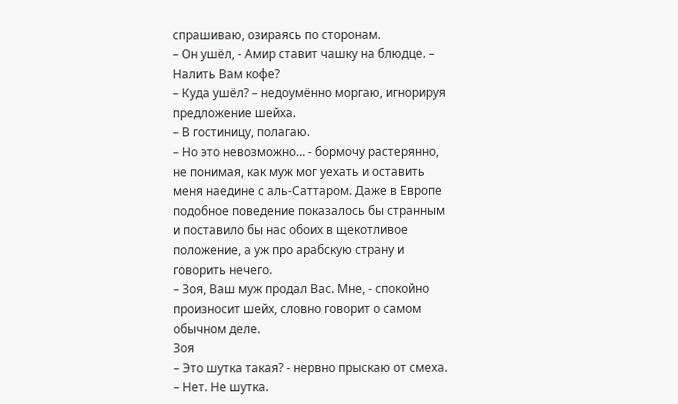спрашиваю, озираясь по сторонам.
– Он ушёл, - Амир ставит чашку на блюдце. – Налить Вам кофе?
– Куда ушёл? – недоумённо моргаю, игнорируя предложение шейха.
– В гостиницу, полагаю.
– Но это невозможно… - бормочу растерянно, не понимая, как муж мог уехать и оставить меня наедине с аль-Саттаром. Даже в Европе подобное поведение показалось бы странным и поставило бы нас обоих в щекотливое положение, а уж про арабскую страну и говорить нечего.
– Зоя, Ваш муж продал Вас. Мне, - спокойно произносит шейх, словно говорит о самом обычном деле.
Зоя
– Это шутка такая? - нервно прыскаю от смеха.
– Нет. Не шутка.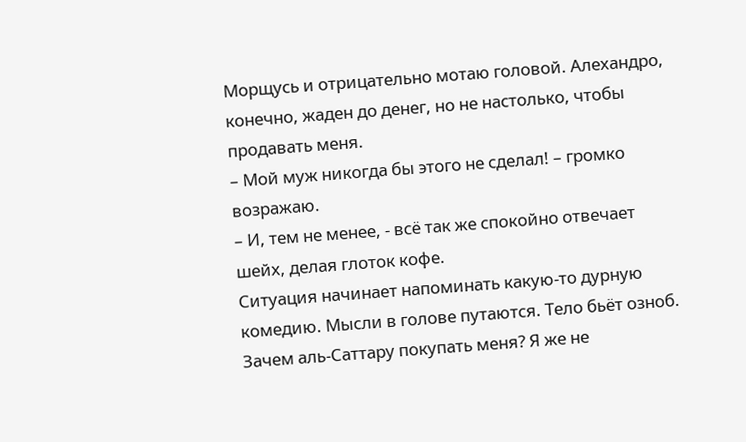Морщусь и отрицательно мотаю головой. Алехандро, конечно, жаден до денег, но не настолько, чтобы продавать меня.
– Мой муж никогда бы этого не сделал! – громко возражаю.
– И, тем не менее, - всё так же спокойно отвечает шейх, делая глоток кофе.
Ситуация начинает напоминать какую-то дурную комедию. Мысли в голове путаются. Тело бьёт озноб. Зачем аль-Саттару покупать меня? Я же не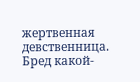жертвенная девственница. Бред какой-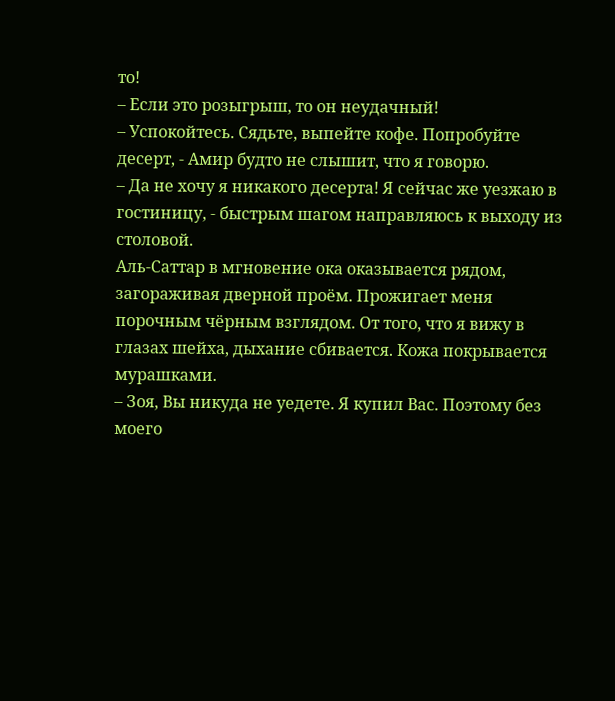то!
– Если это розыгрыш, то он неудачный!
– Успокойтесь. Сядьте, выпейте кофе. Попробуйте десерт, - Амир будто не слышит, что я говорю.
– Да не хочу я никакого десерта! Я сейчас же уезжаю в гостиницу, - быстрым шагом направляюсь к выходу из столовой.
Аль-Саттар в мгновение ока оказывается рядом, загораживая дверной проём. Прожигает меня порочным чёрным взглядом. От того, что я вижу в глазах шейха, дыхание сбивается. Кожа покрывается мурашками.
– Зоя, Вы никуда не уедете. Я купил Вас. Поэтому без моего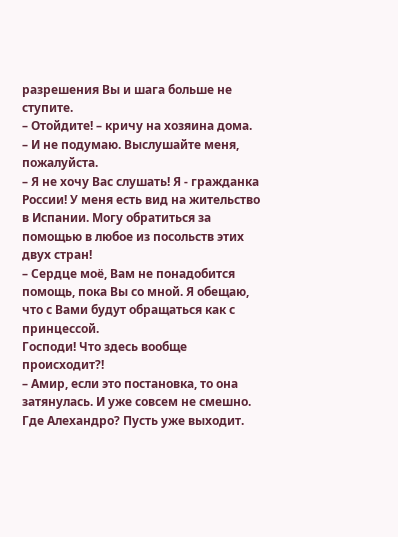разрешения Вы и шага больше не ступите.
– Отойдите! – кричу на хозяина дома.
– И не подумаю. Выслушайте меня, пожалуйста.
– Я не хочу Вас слушать! Я - гражданка России! У меня есть вид на жительство в Испании. Могу обратиться за помощью в любое из посольств этих двух стран!
– Сердце моё, Вам не понадобится помощь, пока Вы со мной. Я обещаю, что с Вами будут обращаться как с принцессой.
Господи! Что здесь вообще происходит?!
– Амир, если это постановка, то она затянулась. И уже совсем не смешно. Где Алехандро? Пусть уже выходит.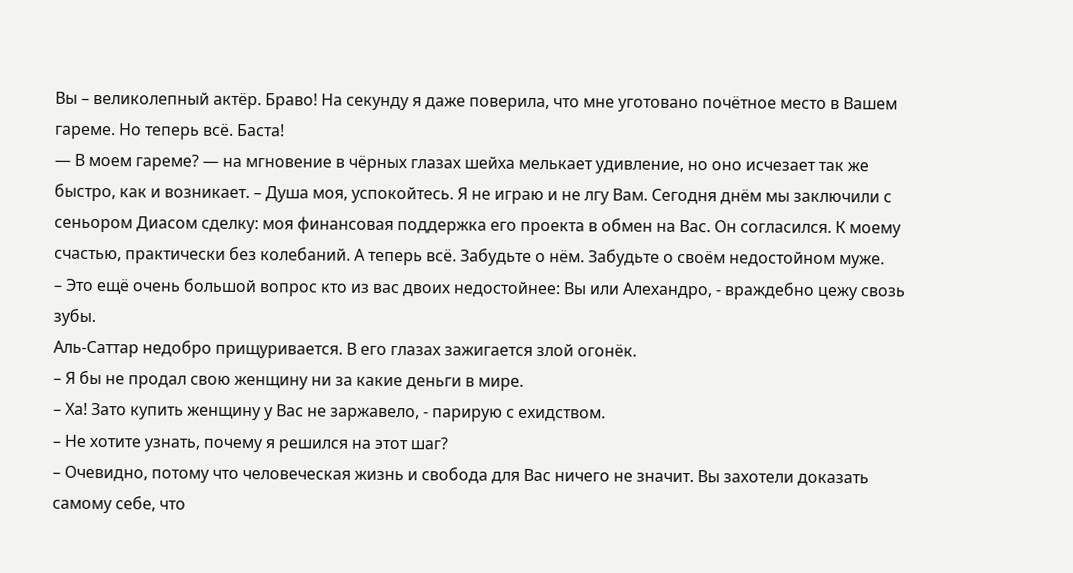Вы – великолепный актёр. Браво! На секунду я даже поверила, что мне уготовано почётное место в Вашем гареме. Но теперь всё. Баста!
— В моем гареме? — на мгновение в чёрных глазах шейха мелькает удивление, но оно исчезает так же быстро, как и возникает. – Душа моя, успокойтесь. Я не играю и не лгу Вам. Сегодня днём мы заключили с сеньором Диасом сделку: моя финансовая поддержка его проекта в обмен на Вас. Он согласился. К моему счастью, практически без колебаний. А теперь всё. Забудьте о нём. Забудьте о своём недостойном муже.
– Это ещё очень большой вопрос кто из вас двоих недостойнее: Вы или Алехандро, - враждебно цежу свозь зубы.
Аль-Саттар недобро прищуривается. В его глазах зажигается злой огонёк.
– Я бы не продал свою женщину ни за какие деньги в мире.
– Ха! Зато купить женщину у Вас не заржавело, - парирую с ехидством.
– Не хотите узнать, почему я решился на этот шаг?
– Очевидно, потому что человеческая жизнь и свобода для Вас ничего не значит. Вы захотели доказать самому себе, что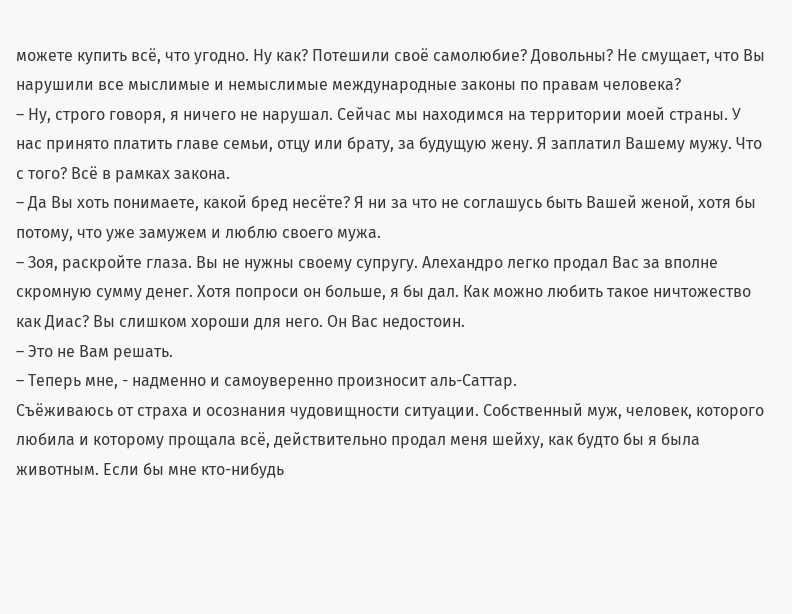можете купить всё, что угодно. Ну как? Потешили своё самолюбие? Довольны? Не смущает, что Вы нарушили все мыслимые и немыслимые международные законы по правам человека?
– Ну, строго говоря, я ничего не нарушал. Сейчас мы находимся на территории моей страны. У нас принято платить главе семьи, отцу или брату, за будущую жену. Я заплатил Вашему мужу. Что с того? Всё в рамках закона.
– Да Вы хоть понимаете, какой бред несёте? Я ни за что не соглашусь быть Вашей женой, хотя бы потому, что уже замужем и люблю своего мужа.
– Зоя, раскройте глаза. Вы не нужны своему супругу. Алехандро легко продал Вас за вполне скромную сумму денег. Хотя попроси он больше, я бы дал. Как можно любить такое ничтожество как Диас? Вы слишком хороши для него. Он Вас недостоин.
– Это не Вам решать.
– Теперь мне, - надменно и самоуверенно произносит аль-Саттар.
Съёживаюсь от страха и осознания чудовищности ситуации. Собственный муж, человек, которого любила и которому прощала всё, действительно продал меня шейху, как будто бы я была животным. Если бы мне кто-нибудь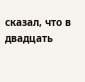сказал, что в двадцать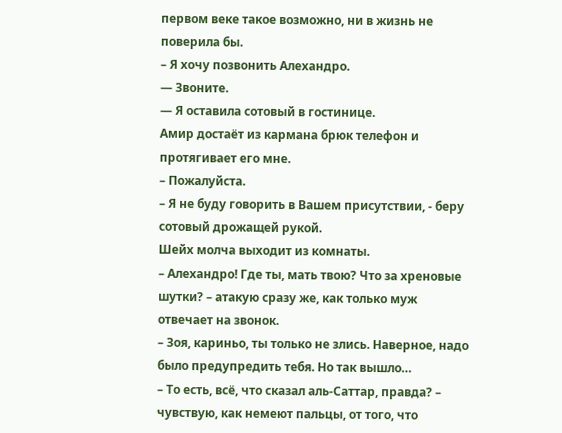первом веке такое возможно, ни в жизнь не поверила бы.
– Я хочу позвонить Алехандро.
— Звоните.
— Я оставила сотовый в гостинице.
Амир достаёт из кармана брюк телефон и протягивает его мне.
– Пожалуйста.
– Я не буду говорить в Вашем присутствии, - беру сотовый дрожащей рукой.
Шейх молча выходит из комнаты.
– Алехандро! Где ты, мать твою? Что за хреновые шутки? – атакую сразу же, как только муж отвечает на звонок.
– Зоя, кариньо, ты только не злись. Наверное, надо было предупредить тебя. Но так вышло…
– То есть, всё, что сказал аль-Саттар, правда? – чувствую, как немеют пальцы, от того, что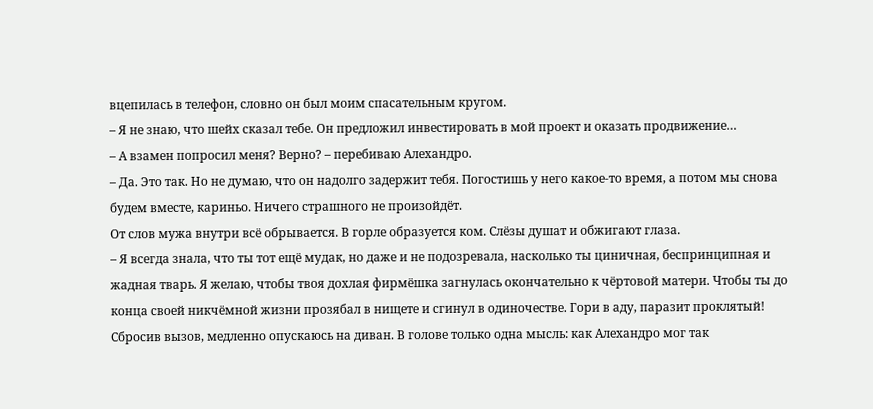вцепилась в телефон, словно он был моим спасательным кругом.
– Я не знаю, что шейх сказал тебе. Он предложил инвестировать в мой проект и оказать продвижение…
– А взамен попросил меня? Верно? – перебиваю Алехандро.
– Да. Это так. Но не думаю, что он надолго задержит тебя. Погостишь у него какое-то время, а потом мы снова будем вместе, кариньо. Ничего страшного не произойдёт.
От слов мужа внутри всё обрывается. В горле образуется ком. Слёзы душат и обжигают глаза.
– Я всегда знала, что ты тот ещё мудак, но даже и не подозревала, насколько ты циничная, беспринципная и жадная тварь. Я желаю, чтобы твоя дохлая фирмёшка загнулась окончательно к чёртовой матери. Чтобы ты до конца своей никчёмной жизни прозябал в нищете и сгинул в одиночестве. Гори в аду, паразит проклятый!
Сбросив вызов, медленно опускаюсь на диван. В голове только одна мысль: как Алехандро мог так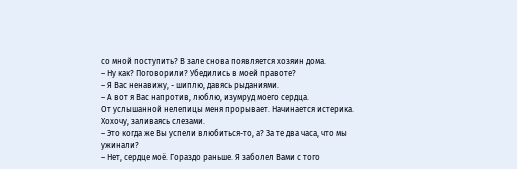со мной поступить? В зале снова появляется хозяин дома.
– Ну как? Поговорили? Убедились в моей правоте?
– Я Вас ненавижу, - шиплю, давясь рыданиями.
– А вот я Вас напротив, люблю, изумруд моего сердца.
От услышанной нелепицы меня прорывает. Начинается истерика. Хохочу, заливаясь слезами.
– Это когда же Вы успели влюбиться-то, а? За те два часа, что мы ужинали?
– Нет, сердце моё. Гораздо раньше. Я заболел Вами с того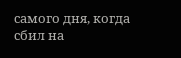самого дня, когда сбил на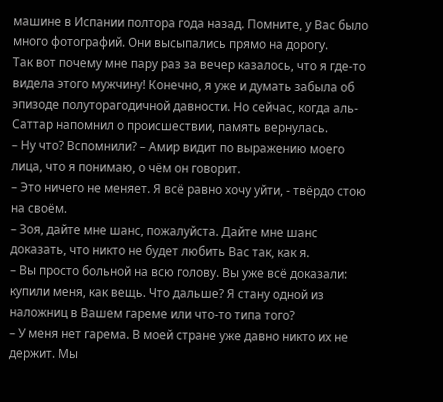машине в Испании полтора года назад. Помните, у Вас было много фотографий. Они высыпались прямо на дорогу.
Так вот почему мне пару раз за вечер казалось, что я где-то видела этого мужчину! Конечно, я уже и думать забыла об эпизоде полуторагодичной давности. Но сейчас, когда аль-Саттар напомнил о происшествии, память вернулась.
– Ну что? Вспомнили? – Амир видит по выражению моего лица, что я понимаю, о чём он говорит.
– Это ничего не меняет. Я всё равно хочу уйти, - твёрдо стою на своём.
– Зоя, дайте мне шанс, пожалуйста. Дайте мне шанс доказать, что никто не будет любить Вас так, как я.
– Вы просто больной на всю голову. Вы уже всё доказали: купили меня, как вещь. Что дальше? Я стану одной из наложниц в Вашем гареме или что-то типа того?
– У меня нет гарема. В моей стране уже давно никто их не держит. Мы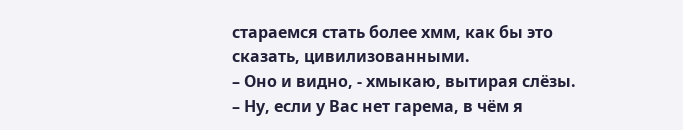стараемся стать более хмм, как бы это сказать, цивилизованными.
– Оно и видно, - хмыкаю, вытирая слёзы. – Ну, если у Вас нет гарема, в чём я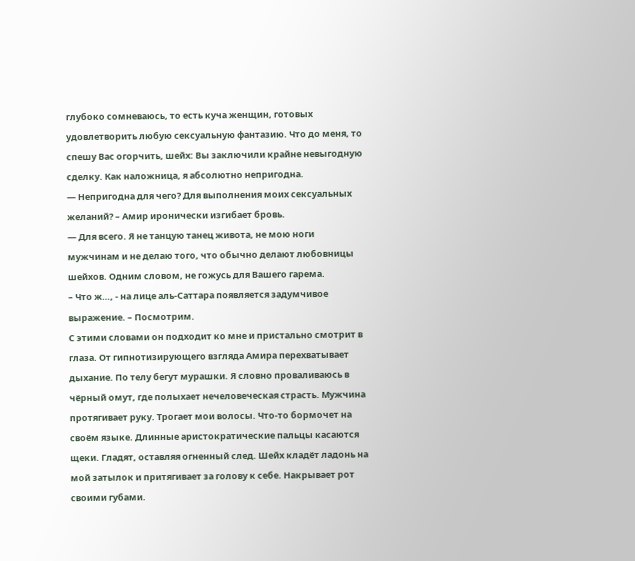глубоко сомневаюсь, то есть куча женщин, готовых удовлетворить любую сексуальную фантазию. Что до меня, то спешу Вас огорчить, шейх: Вы заключили крайне невыгодную сделку. Как наложница, я абсолютно непригодна.
— Непригодна для чего? Для выполнения моих сексуальных желаний? – Амир иронически изгибает бровь.
— Для всего. Я не танцую танец живота, не мою ноги мужчинам и не делаю того, что обычно делают любовницы шейхов. Одним словом, не гожусь для Вашего гарема.
– Что ж…, - на лице аль-Саттара появляется задумчивое выражение. – Посмотрим.
С этими словами он подходит ко мне и пристально смотрит в глаза. От гипнотизирующего взгляда Амира перехватывает дыхание. По телу бегут мурашки. Я словно проваливаюсь в чёрный омут, где полыхает нечеловеческая страсть. Мужчина протягивает руку. Трогает мои волосы. Что-то бормочет на своём языке. Длинные аристократические пальцы касаются щеки. Гладят, оставляя огненный след. Шейх кладёт ладонь на мой затылок и притягивает за голову к себе. Накрывает рот своими губами.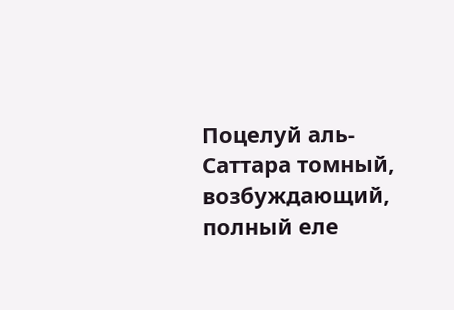Поцелуй аль-Саттара томный, возбуждающий, полный еле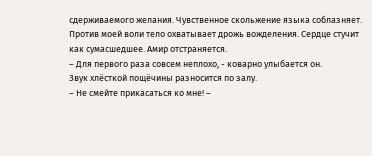сдерживаемого желания. Чувственное скольжение языка соблазняет. Против моей воли тело охватывает дрожь вожделения. Сердце стучит как сумасшедшее. Амир отстраняется.
– Для первого раза совсем неплохо, - коварно улыбается он.
Звук хлёсткой пощёчины разносится по залу.
– Не смейте прикасаться ко мне! –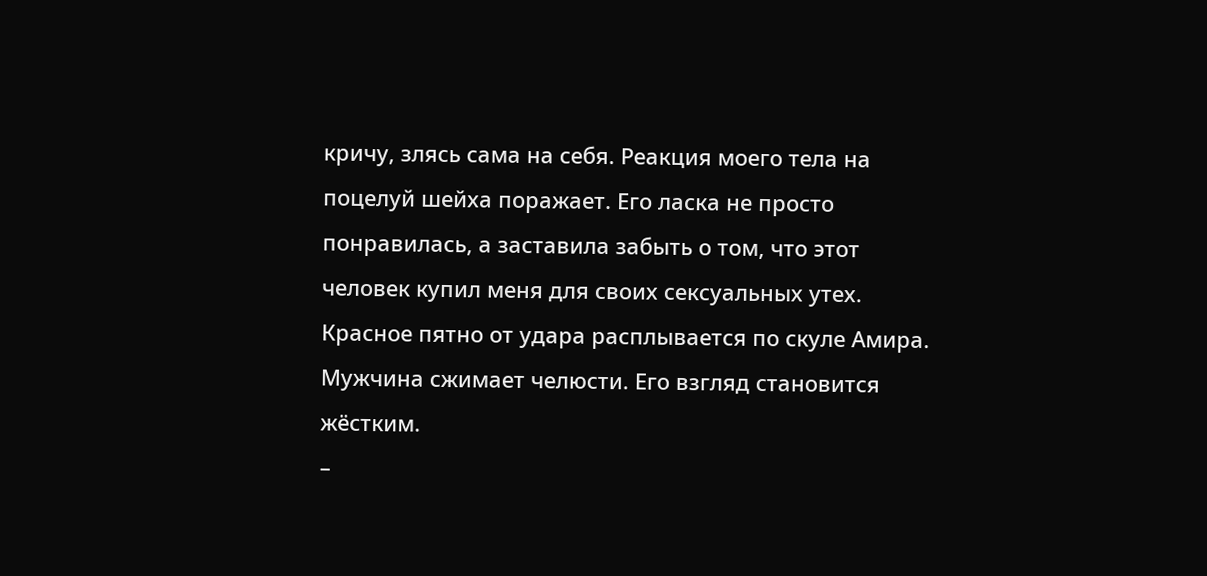кричу, злясь сама на себя. Реакция моего тела на поцелуй шейха поражает. Его ласка не просто понравилась, а заставила забыть о том, что этот человек купил меня для своих сексуальных утех.
Красное пятно от удара расплывается по скуле Амира. Мужчина сжимает челюсти. Его взгляд становится жёстким.
–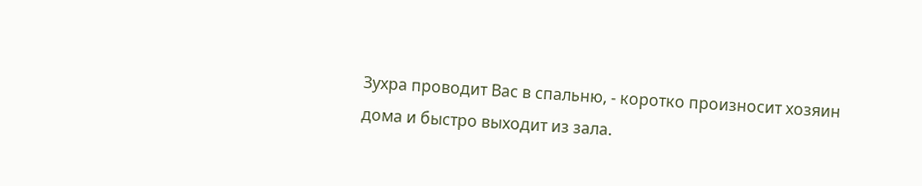Зухра проводит Вас в спальню, - коротко произносит хозяин дома и быстро выходит из зала.